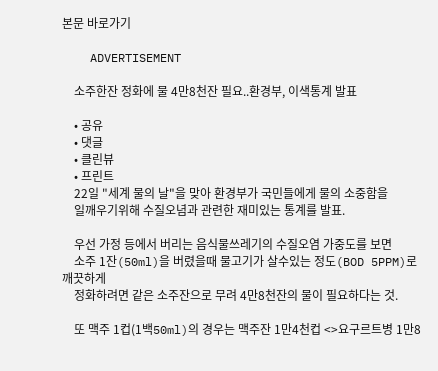본문 바로가기

    ADVERTISEMENT

    소주한잔 정화에 물 4만8천잔 필요..환경부, 이색통계 발표

    • 공유
    • 댓글
    • 클린뷰
    • 프린트
    22일 "세계 물의 날"을 맞아 환경부가 국민들에게 물의 소중함을
    일깨우기위해 수질오념과 관련한 재미있는 통계를 발표.

    우선 가정 등에서 버리는 음식물쓰레기의 수질오염 가중도를 보면
    소주 1잔(50ml)을 버렸을때 물고기가 살수있는 정도(BOD 5PPM)로 깨끗하게
    정화하려면 같은 소주잔으로 무려 4만8천잔의 물이 필요하다는 것.

    또 맥주 1컵(1백50ml)의 경우는 맥주잔 1만4천컵 <>요구르트병 1만8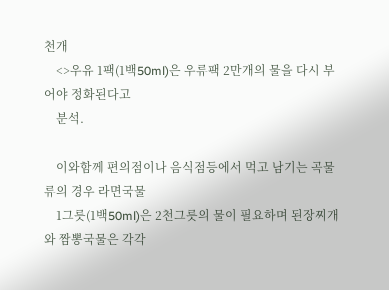천개
    <>우유 1팩(1백50ml)은 우류팩 2만개의 물을 다시 부어야 정화된다고
    분석.

    이와함께 편의점이나 음식점등에서 먹고 남기는 곡물류의 경우 라면국물
    1그릇(1백50ml)은 2천그릇의 물이 필요하며 된장찌개와 짬뽕국물은 각각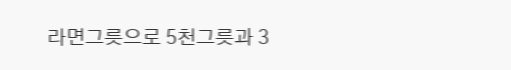라면그릇으로 5천그릇과 3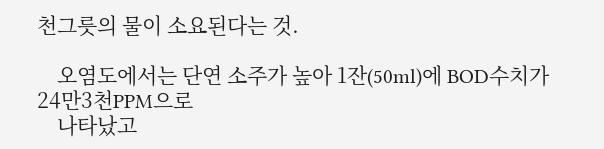천그릇의 물이 소요된다는 것.

    오염도에서는 단연 소주가 높아 1잔(50ml)에 BOD수치가 24만3천PPM으로
    나타났고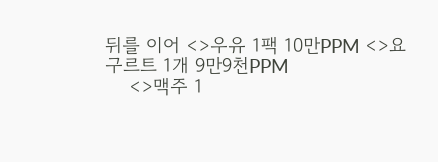뒤를 이어 <>우유 1팩 10만PPM <>요구르트 1개 9만9천PPM
    <>맥주 1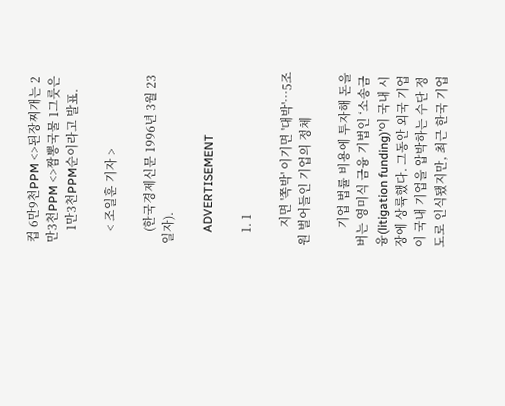컵 6만9천PPM <>된장찌개는 2만3천PPM <>짬뽕국물 1그룻은
    1만3천PPM순이라고 발표.

    < 조일훈 기자 >

    (한국경제신문 1996년 3월 23일자).

    ADVERTISEMENT

    1. 1

      지면 '쪽박' 이기면 '대박'…5조원 벌어들인 기업의 정체

      기업 법률 비용에 투자해 돈을 버는 영미식 금융 기법인 ‘소송금융(litigation funding)’이 국내 시장에 상륙했다. 그동안 외국 기업이 국내 기업을 압박하는 수단 정도로 인식됐지만, 최근 한국 기업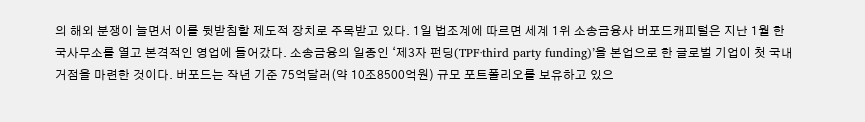의 해외 분쟁이 늘면서 이를 뒷받침할 제도적 장치로 주목받고 있다. 1일 법조계에 따르면 세계 1위 소송금융사 버포드캐피털은 지난 1월 한국사무소를 열고 본격적인 영업에 들어갔다. 소송금융의 일종인 ‘제3자 펀딩(TPF·third party funding)’을 본업으로 한 글로벌 기업이 첫 국내 거점을 마련한 것이다. 버포드는 작년 기준 75억달러(약 10조8500억원) 규모 포트폴리오를 보유하고 있으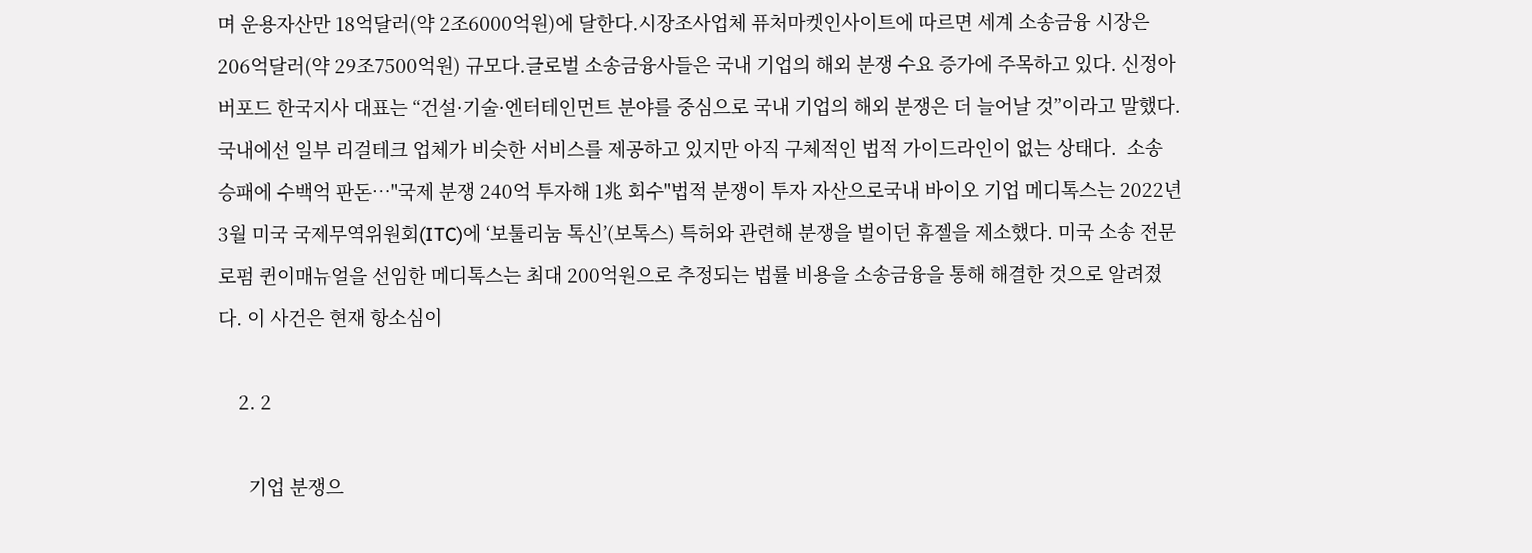며 운용자산만 18억달러(약 2조6000억원)에 달한다.시장조사업체 퓨처마켓인사이트에 따르면 세계 소송금융 시장은 206억달러(약 29조7500억원) 규모다.글로벌 소송금융사들은 국내 기업의 해외 분쟁 수요 증가에 주목하고 있다. 신정아 버포드 한국지사 대표는 “건설·기술·엔터테인먼트 분야를 중심으로 국내 기업의 해외 분쟁은 더 늘어날 것”이라고 말했다. 국내에선 일부 리걸테크 업체가 비슷한 서비스를 제공하고 있지만 아직 구체적인 법적 가이드라인이 없는 상태다.  소송 승패에 수백억 판돈…"국제 분쟁 240억 투자해 1兆 회수"법적 분쟁이 투자 자산으로국내 바이오 기업 메디톡스는 2022년 3월 미국 국제무역위원회(ITC)에 ‘보툴리눔 톡신’(보톡스) 특허와 관련해 분쟁을 벌이던 휴젤을 제소했다. 미국 소송 전문 로펌 퀸이매뉴얼을 선임한 메디톡스는 최대 200억원으로 추정되는 법률 비용을 소송금융을 통해 해결한 것으로 알려졌다. 이 사건은 현재 항소심이

    2. 2

      기업 분쟁으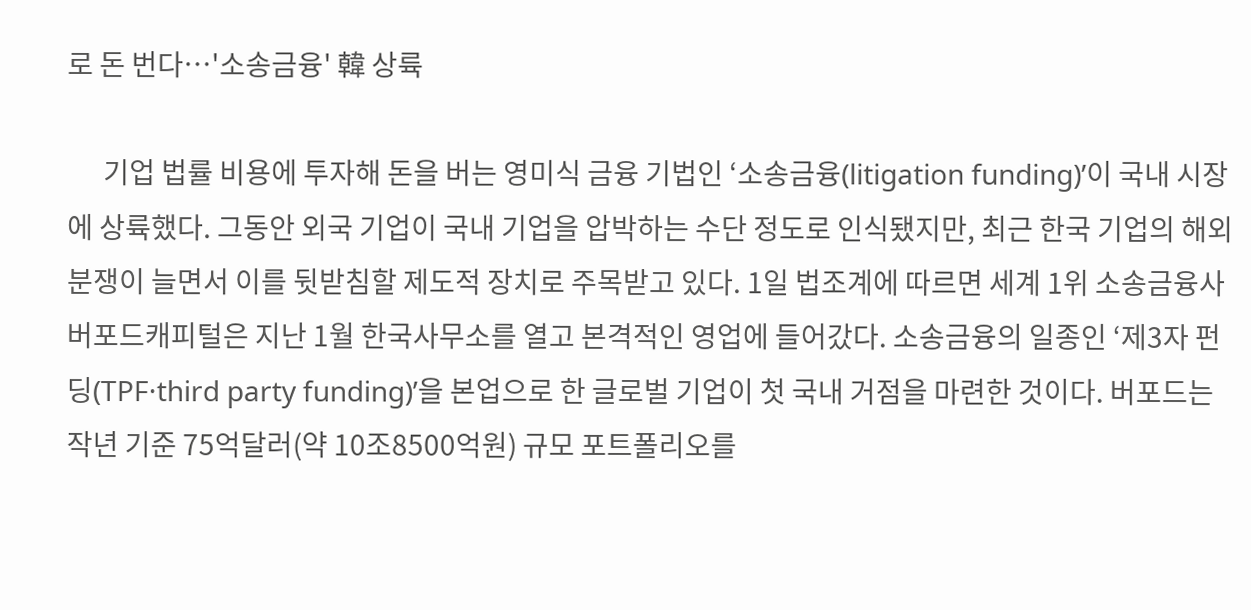로 돈 번다…'소송금융' 韓 상륙

      기업 법률 비용에 투자해 돈을 버는 영미식 금융 기법인 ‘소송금융(litigation funding)’이 국내 시장에 상륙했다. 그동안 외국 기업이 국내 기업을 압박하는 수단 정도로 인식됐지만, 최근 한국 기업의 해외 분쟁이 늘면서 이를 뒷받침할 제도적 장치로 주목받고 있다. 1일 법조계에 따르면 세계 1위 소송금융사 버포드캐피털은 지난 1월 한국사무소를 열고 본격적인 영업에 들어갔다. 소송금융의 일종인 ‘제3자 펀딩(TPF·third party funding)’을 본업으로 한 글로벌 기업이 첫 국내 거점을 마련한 것이다. 버포드는 작년 기준 75억달러(약 10조8500억원) 규모 포트폴리오를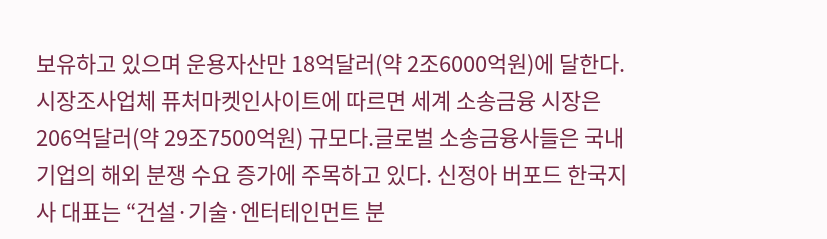보유하고 있으며 운용자산만 18억달러(약 2조6000억원)에 달한다.시장조사업체 퓨처마켓인사이트에 따르면 세계 소송금융 시장은 206억달러(약 29조7500억원) 규모다.글로벌 소송금융사들은 국내 기업의 해외 분쟁 수요 증가에 주목하고 있다. 신정아 버포드 한국지사 대표는 “건설·기술·엔터테인먼트 분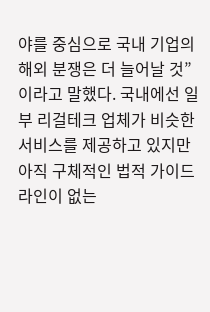야를 중심으로 국내 기업의 해외 분쟁은 더 늘어날 것”이라고 말했다. 국내에선 일부 리걸테크 업체가 비슷한 서비스를 제공하고 있지만 아직 구체적인 법적 가이드라인이 없는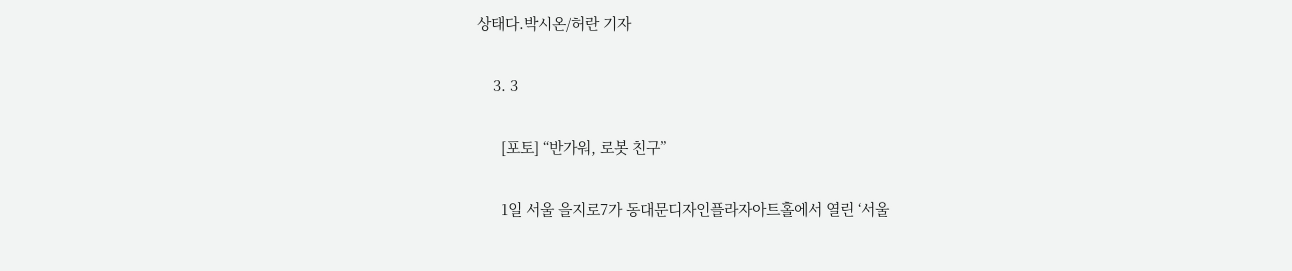상태다.박시온/허란 기자

    3. 3

      [포토] “반가워, 로봇 친구”

      1일 서울 을지로7가 동대문디자인플라자아트홀에서 열린 ‘서울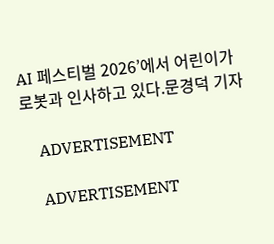AI 페스티벌 2026’에서 어린이가 로봇과 인사하고 있다.문경덕 기자

    ADVERTISEMENT

    ADVERTISEMENT